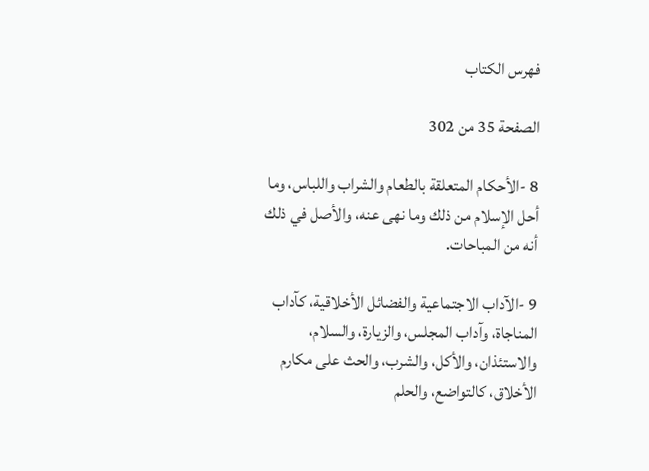فهرس الكتاب

الصفحة 35 من 302

8 -الأحكام المتعلقة بالطعام والشراب واللباس، وما أحل الإسلام من ذلك وما نهى عنه، والأصل في ذلك أنه من المباحات.

9 -الآداب الاجتماعية والفضائل الأخلاقية، كآداب المناجاة، وآداب المجلس، والزيارة، والسلام، والاستئذان، والأكل، والشرب، والحث على مكارم الأخلاق، كالتواضع، والحلم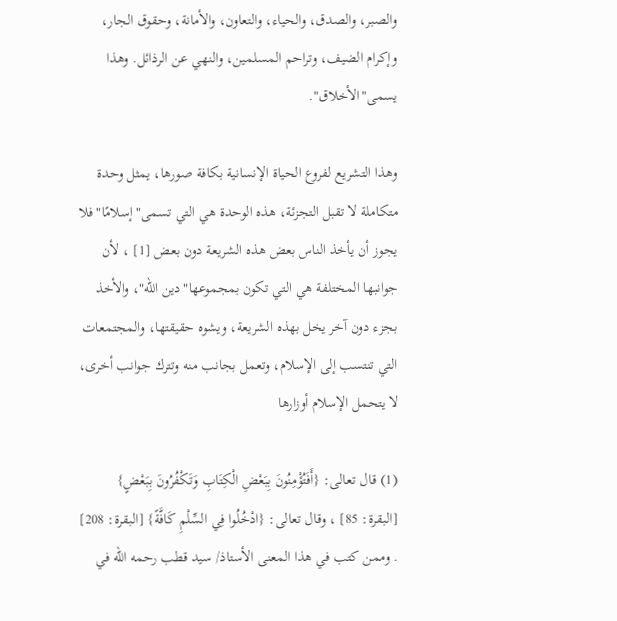والصبر، والصدق، والحياء، والتعاون، والأمانة، وحقوق الجار، وإكرام الضيف، وتراحم المسلمين، والنهي عن الرذائل. وهذا يسمى"الأخلاق".

وهذا التشريع لفروع الحياة الإنسانية بكافة صورها، يمثل وحدة متكاملة لا تقبل التجزئة، هذه الوحدة هي التي تسمى"إسلامًا"فلا يجوز أن يأخذ الناس بعض هذه الشريعة دون بعض [1] ، لأن جوانبها المختلفة هي التي تكون بمجموعها"دين الله"، والأخذ بجزء دون آخر يخل بهذه الشريعة، ويشوه حقيقتها، والمجتمعات التي تنتسب إلى الإسلام، وتعمل بجانب منه وتترك جوانب أخرى، لا يتحمل الإسلام أوزارها

(1) قال تعالى: {أَفَتُؤْمِنُونَ بِبَعْضِ الْكِتَابِ وَتَكْفُرُونَ بِبَعْضٍ} [البقرة: 85] ، وقال تعالى: {ادْخُلُوا فِي السِّلْمِ كَافَّةً} [البقرة: 208] . وممن كتب في هذا المعنى الأستاذ/ سيد قطب رحمه الله في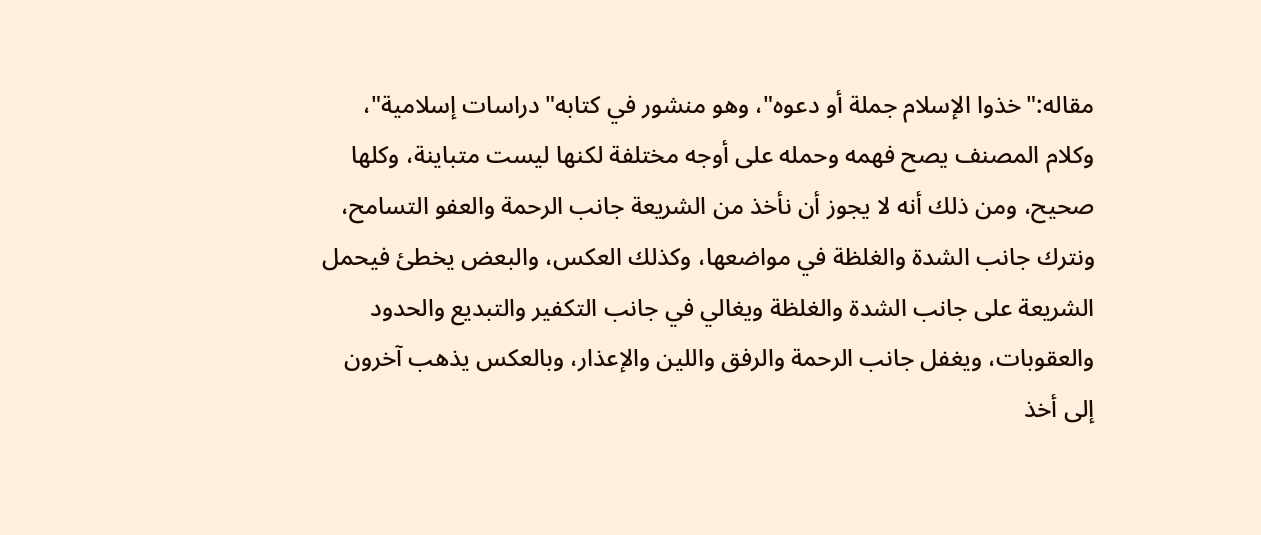مقاله:"خذوا الإسلام جملة أو دعوه"، وهو منشور في كتابه"دراسات إسلامية"، وكلام المصنف يصح فهمه وحمله على أوجه مختلفة لكنها ليست متباينة، وكلها صحيح، ومن ذلك أنه لا يجوز أن نأخذ من الشريعة جانب الرحمة والعفو التسامح، ونترك جانب الشدة والغلظة في مواضعها، وكذلك العكس، والبعض يخطئ فيحمل الشريعة على جانب الشدة والغلظة ويغالي في جانب التكفير والتبديع والحدود والعقوبات، ويغفل جانب الرحمة والرفق واللين والإعذار، وبالعكس يذهب آخرون إلى أخذ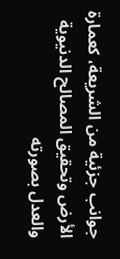جوانب جزئية من الشريعة، كعمارة الأرض وتحقيق المصالح الدنيوية والعدل بصورته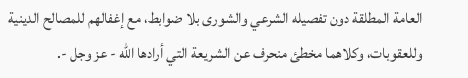العامة المطلقة دون تفصيله الشرعي والشورى بلا ضوابط، مع إغفالهم للمصالح الدينية وللعقوبات، وكلاهما مخطئ منحرف عن الشريعة التي أرادها الله - عز وجل -.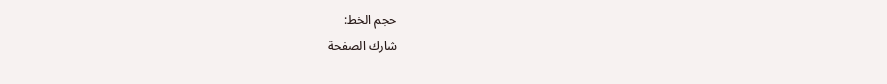حجم الخط:
شارك الصفحة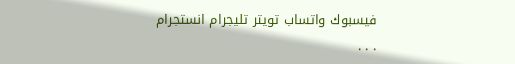فيسبوك واتساب تويتر تليجرام انستجرام
. . .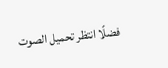فضلًا انتظر تحميل الصوت